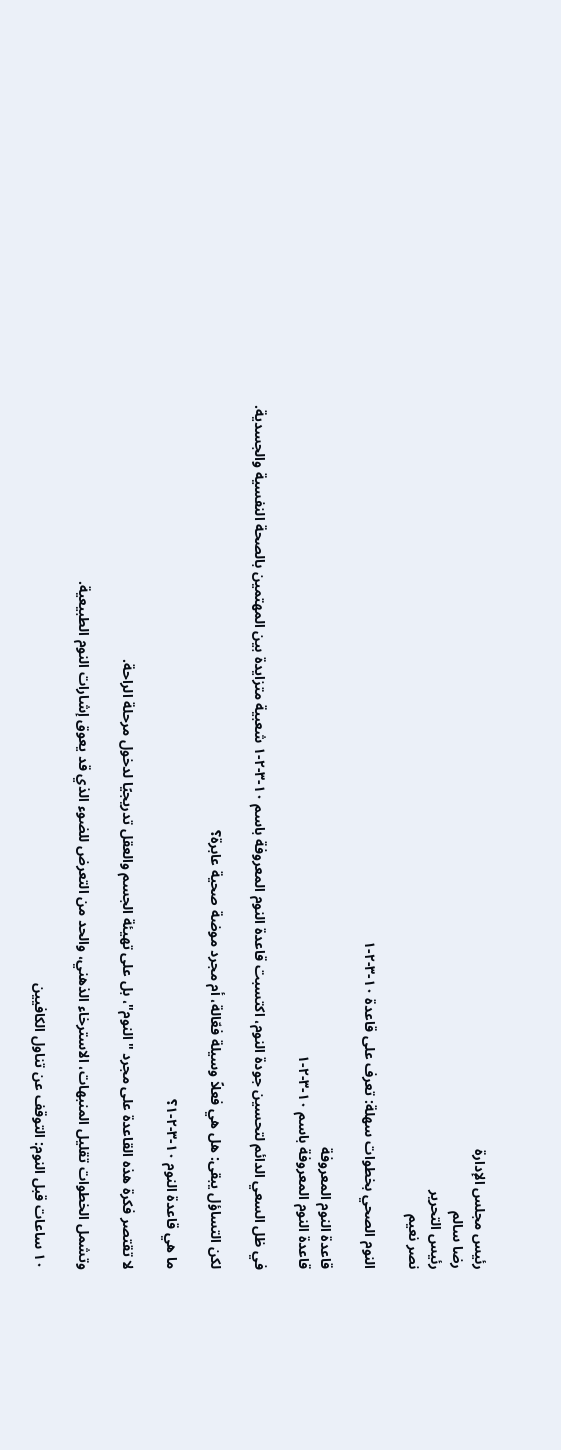رئيس مجلس الإدارة
رضا سالم
رئيس التحرير
نصر نعيم

النوم الصحي بخطوات سهلة: تعرف على قاعدة ١٠-٣-٢-١

قاعدة النوم المعروفة
قاعدة النوم المعروفة باسم ١٠-٣-٢-١

في ظل السعي الدائم لتحسين جودة النوم، اكتسبت قاعدة النوم المعروفة باسم ١٠-٣-٢-١ شعبية متزايدة بين المهتمين بالصحة النفسية والجسدية.

لكن التساؤل يبقى: هل هي فعلاً وسيلة فعّالة، أم مجرد موضة صحية عابرة؟

ما هي قاعدة النوم ١٠-٣-٢-١؟

لا تقتصر فكرة هذه القاعدة على مجرد "النوم"، بل على تهيئة الجسم والعقل تدريجيًا لدخول مرحلة الراحة.

وتشمل الخطوات تقليل المنبهات، الاسترخاء الذهني، والحد من التعرض للضوء الذي قد يعوق إشارات النوم الطبيعية.

١٠ ساعات قبل النوم: التوقف عن تناول الكافيين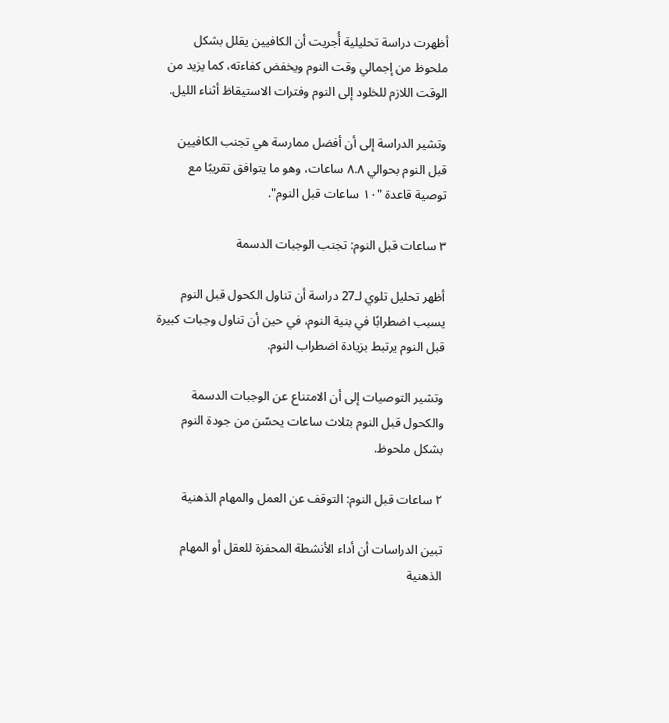أظهرت دراسة تحليلية أُجريت أن الكافيين يقلل بشكل ملحوظ من إجمالي وقت النوم ويخفض كفاءته، كما يزيد من الوقت اللازم للخلود إلى النوم وفترات الاستيقاظ أثناء الليل.

وتشير الدراسة إلى أن أفضل ممارسة هي تجنب الكافيين قبل النوم بحوالي ٨.٨ ساعات، وهو ما يتوافق تقريبًا مع توصية قاعدة "١٠ ساعات قبل النوم".

٣ ساعات قبل النوم: تجنب الوجبات الدسمة

أظهر تحليل تلوي لـ27 دراسة أن تناول الكحول قبل النوم يسبب اضطرابًا في بنية النوم، في حين أن تناول وجبات كبيرة قبل النوم يرتبط بزيادة اضطراب النوم.

وتشير التوصيات إلى أن الامتناع عن الوجبات الدسمة والكحول قبل النوم بثلاث ساعات يحسّن من جودة النوم بشكل ملحوظ.

٢ ساعات قبل النوم: التوقف عن العمل والمهام الذهنية

تبين الدراسات أن أداء الأنشطة المحفزة للعقل أو المهام الذهنية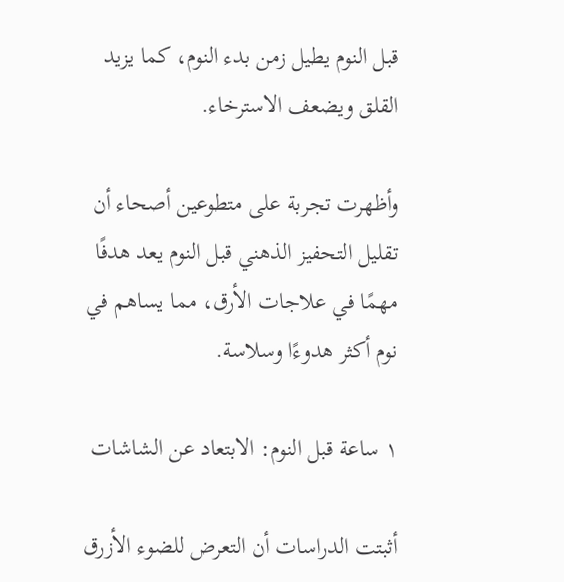قبل النوم يطيل زمن بدء النوم، كما يزيد القلق ويضعف الاسترخاء.

وأظهرت تجربة على متطوعين أصحاء أن تقليل التحفيز الذهني قبل النوم يعد هدفًا مهمًا في علاجات الأرق، مما يساهم في نوم أكثر هدوءًا وسلاسة.

١ ساعة قبل النوم: الابتعاد عن الشاشات

أثبتت الدراسات أن التعرض للضوء الأزرق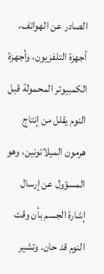الصادر عن الهواتف، أجهزة التلفزيون، وأجهزة الكمبيوتر المحمولة قبل النوم يقلل من إنتاج هرمون الميلاتونين، وهو المسؤول عن إرسال إشارة الجسم بأن وقت النوم قد حان. وتشير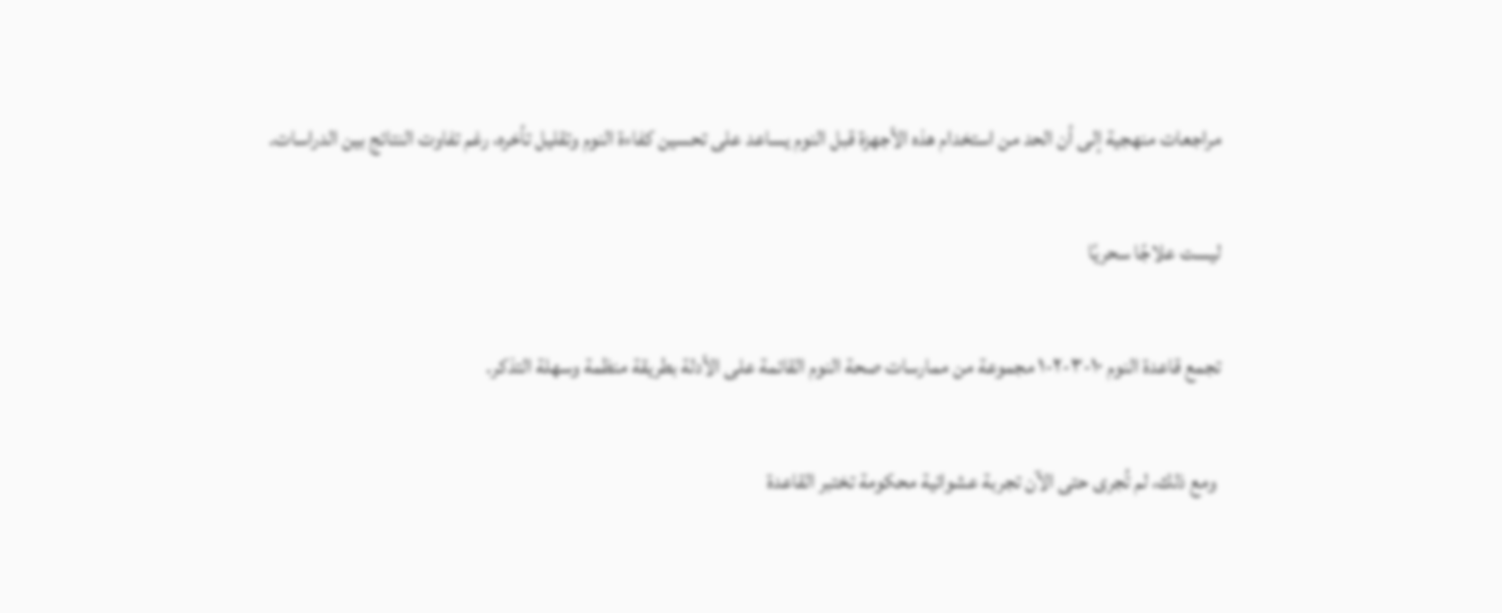مراجعات منهجية إلى أن الحد من استخدام هذه الأجهزة قبل النوم يساعد على تحسين كفاءة النوم وتقليل تأخره، رغم تفاوت النتائج بين الدراسات.

ليست علاجًا سحريًا

تجمع قاعدة النوم ١٠-٣-٢-١ مجموعة من ممارسات صحة النوم القائمة على الأدلة بطريقة منظمة وسهلة التذكر.

 ومع ذلك، لم تُجرى حتى الآن تجربة عشوائية محكومة تختبر القاعدة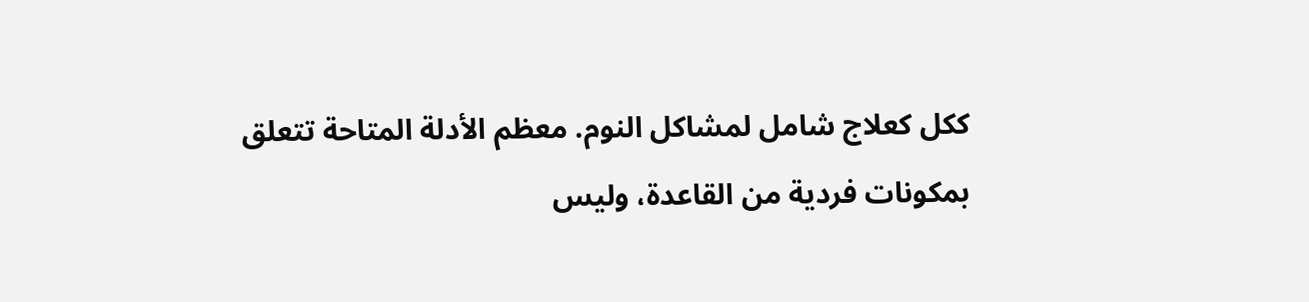ككل كعلاج شامل لمشاكل النوم. معظم الأدلة المتاحة تتعلق بمكونات فردية من القاعدة، وليس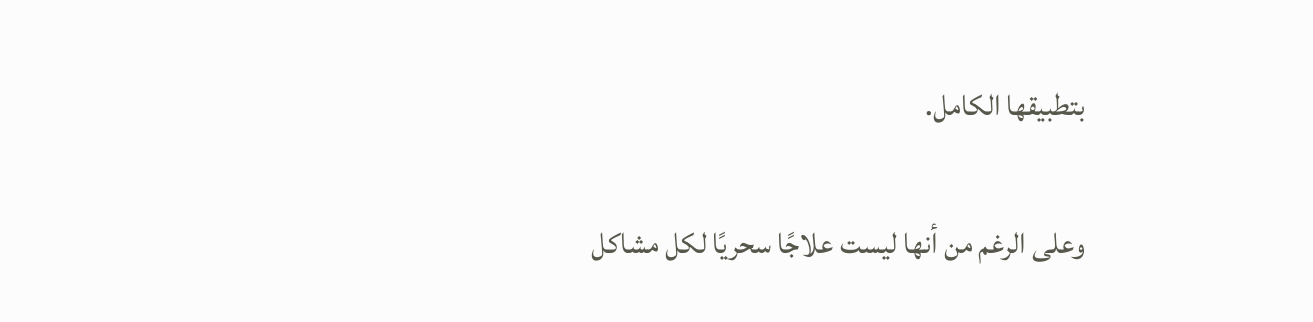بتطبيقها الكامل.

وعلى الرغم من أنها ليست علاجًا سحريًا لكل مشاكل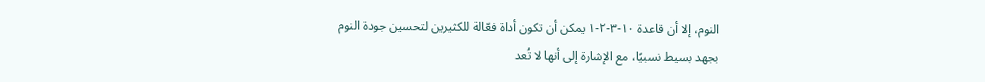النوم، إلا أن قاعدة ١٠-٣-٢-١ يمكن أن تكون أداة فعّالة للكثيرين لتحسين جودة النوم بجهد بسيط نسبيًا، مع الإشارة إلى أنها لا تُعد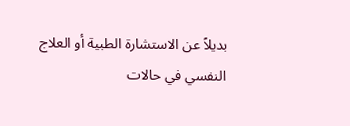بديلاً عن الاستشارة الطبية أو العلاج النفسي في حالات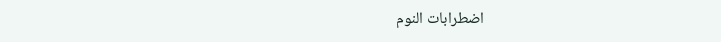اضطرابات النوم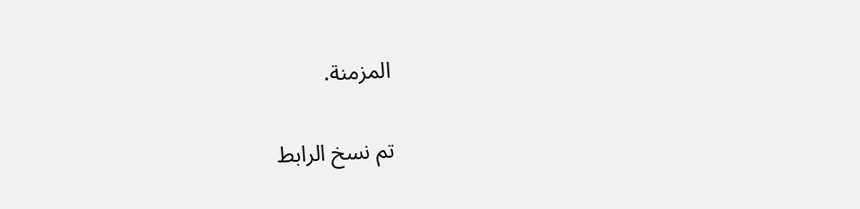المزمنة.

تم نسخ الرابط